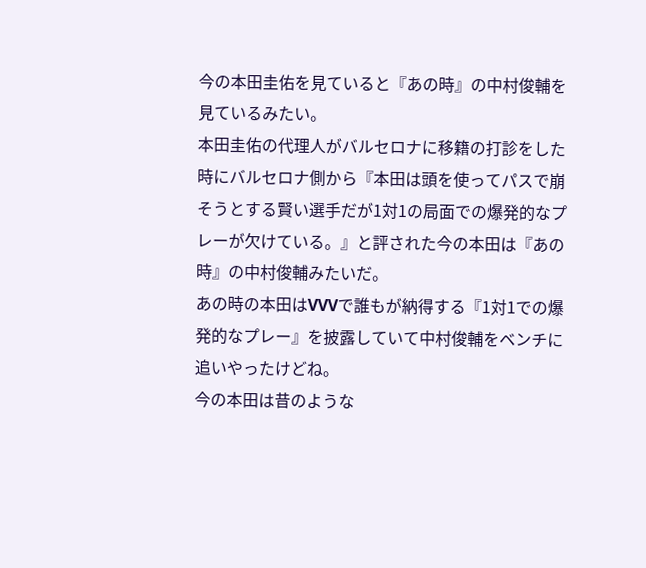今の本田圭佑を見ていると『あの時』の中村俊輔を見ているみたい。
本田圭佑の代理人がバルセロナに移籍の打診をした時にバルセロナ側から『本田は頭を使ってパスで崩そうとする賢い選手だが1対1の局面での爆発的なプレーが欠けている。』と評された今の本田は『あの時』の中村俊輔みたいだ。
あの時の本田はVVVで誰もが納得する『1対1での爆発的なプレー』を披露していて中村俊輔をベンチに追いやったけどね。
今の本田は昔のような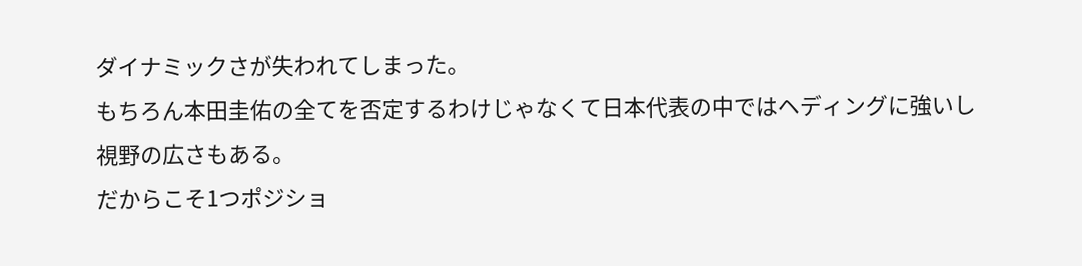ダイナミックさが失われてしまった。
もちろん本田圭佑の全てを否定するわけじゃなくて日本代表の中ではヘディングに強いし視野の広さもある。
だからこそ1つポジショ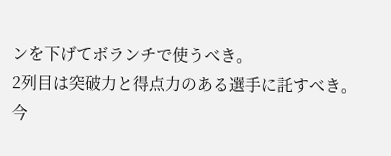ンを下げてボランチで使うべき。
2列目は突破力と得点力のある選手に託すべき。
今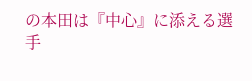の本田は『中心』に添える選手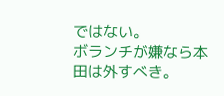ではない。
ボランチが嫌なら本田は外すべき。